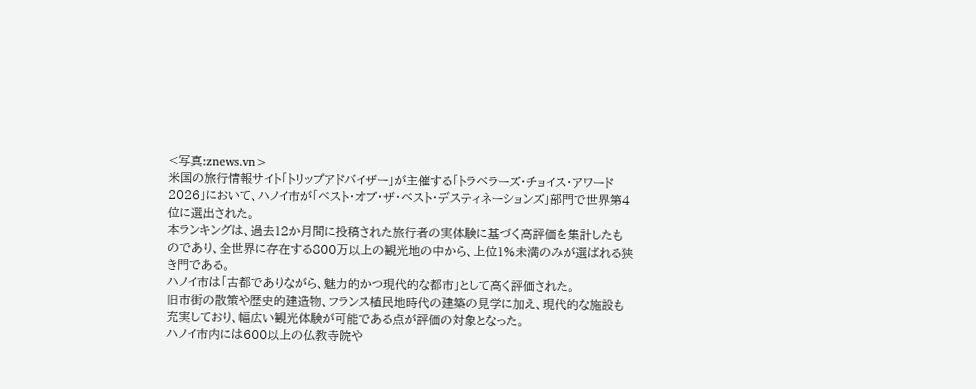<写真:znews.vn>
米国の旅行情報サイト「トリップアドバイザー」が主催する「トラベラーズ・チョイス・アワード2026」において、ハノイ市が「ベスト・オブ・ザ・ベスト・デスティネーションズ」部門で世界第4位に選出された。
本ランキングは、過去12か月間に投稿された旅行者の実体験に基づく高評価を集計したものであり、全世界に存在する800万以上の観光地の中から、上位1%未満のみが選ばれる狭き門である。
ハノイ市は「古都でありながら、魅力的かつ現代的な都市」として高く評価された。
旧市街の散策や歴史的建造物、フランス植民地時代の建築の見学に加え、現代的な施設も充実しており、幅広い観光体験が可能である点が評価の対象となった。
ハノイ市内には600以上の仏教寺院や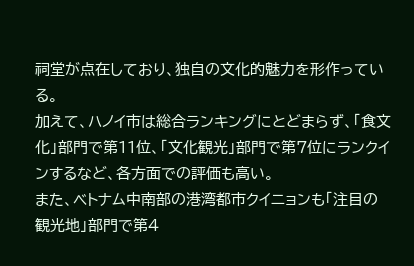祠堂が点在しており、独自の文化的魅力を形作っている。
加えて、ハノイ市は総合ランキングにとどまらず、「食文化」部門で第11位、「文化観光」部門で第7位にランクインするなど、各方面での評価も高い。
また、ベトナム中南部の港湾都市クイニョンも「注目の観光地」部門で第4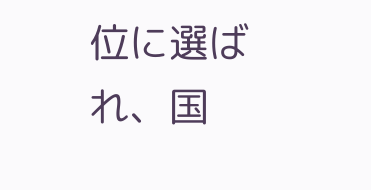位に選ばれ、国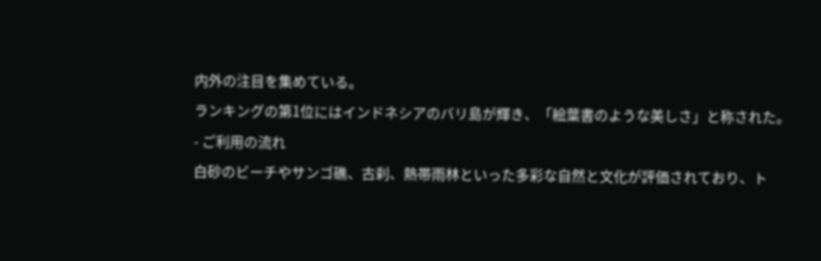内外の注目を集めている。
ランキングの第1位にはインドネシアのバリ島が輝き、「絵葉書のような美しさ」と称された。
- ご利用の流れ
白砂のビーチやサンゴ礁、古刹、熱帯雨林といった多彩な自然と文化が評価されており、ト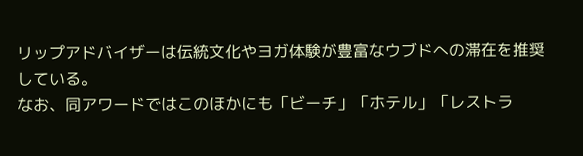リップアドバイザーは伝統文化やヨガ体験が豊富なウブドへの滞在を推奨している。
なお、同アワードではこのほかにも「ビーチ」「ホテル」「レストラ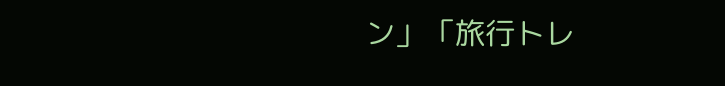ン」「旅行トレ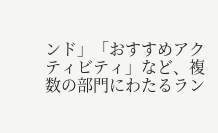ンド」「おすすめアクティビティ」など、複数の部門にわたるラン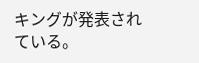キングが発表されている。